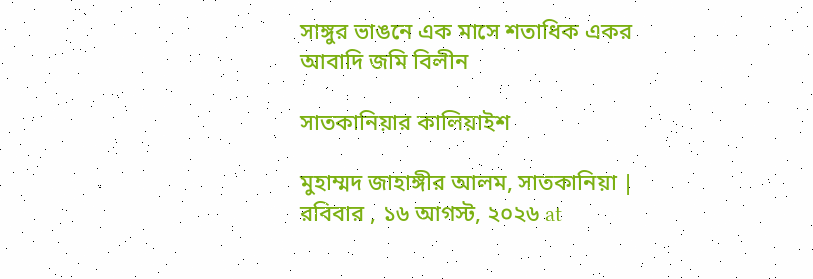সাঙ্গুর ভাঙনে এক মাসে শতাধিক একর আবাদি জমি বিলীন

সাতকানিয়ার কালিয়াইশ

মুহাম্মদ জাহাঙ্গীর আলম, সাতকানিয়া | রবিবার , ১৬ আগস্ট, ২০২৬ at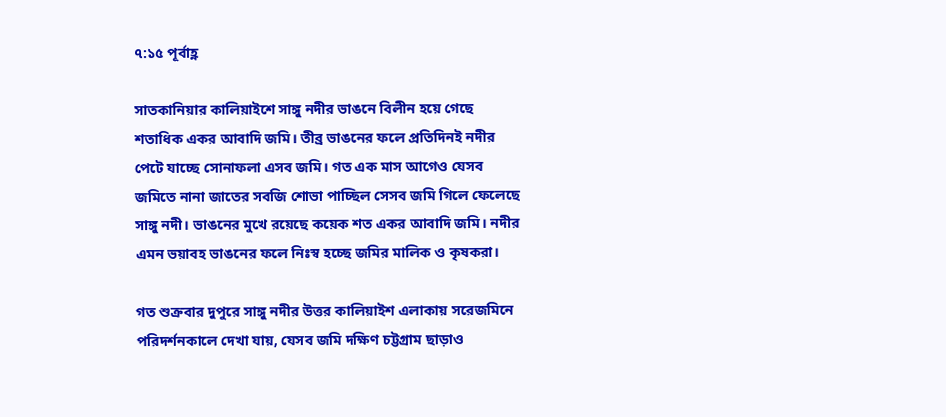৭:১৫ পূর্বাহ্ণ

সাতকানিয়ার কালিয়াইশে সাঙ্গু নদীর ভাঙনে বিলীন হয়ে গেছে শতাধিক একর আবাদি জমি। তীব্র ভাঙনের ফলে প্রতিদিনই নদীর পেটে যাচ্ছে সোনাফলা এসব জমি। গত এক মাস আগেও যেসব জমিতে নানা জাতের সবজি শোভা পাচ্ছিল সেসব জমি গিলে ফেলেছে সাঙ্গু নদী। ভাঙনের মুখে রয়েছে কয়েক শত একর আবাদি জমি। নদীর এমন ভয়াবহ ভাঙনের ফলে নিঃস্ব হচ্ছে জমির মালিক ও কৃষকরা।

গত শুক্রবার দুপুরে সাঙ্গু নদীর উত্তর কালিয়াইশ এলাকায় সরেজমিনে পরিদর্শনকালে দেখা যায়, যেসব জমি দক্ষিণ চট্টগ্রাম ছাড়াও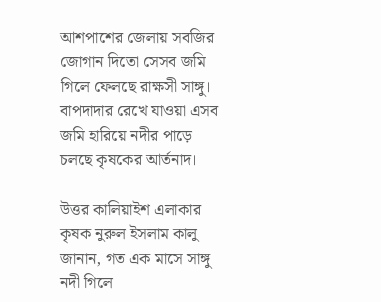আশপাশের জেলায় সবজির জোগান দিতো সেসব জমি গিলে ফেলছে রাক্ষসী সাঙ্গু। বাপদাদার রেখে যাওয়া এসব জমি হারিয়ে নদীর পাড়ে চলছে কৃষকের আর্তনাদ।

উত্তর কালিয়াইশ এলাকার কৃষক নুরুল ইসলাম কালু জানান, গত এক মাসে সাঙ্গু নদী গিলে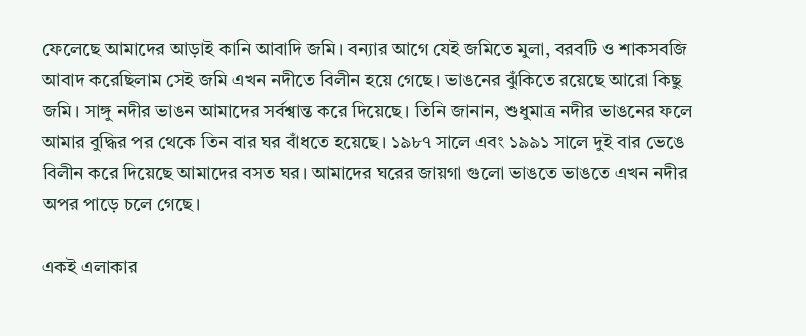ফেলেছে আমাদের আড়াই কানি আবাদি জমি। বন্যার আগে যেই জমিতে মুলা, বরবটি ও শাকসবজি আবাদ করেছিলাম সেই জমি এখন নদীতে বিলীন হয়ে গেছে। ভাঙনের ঝুঁকিতে রয়েছে আরো কিছু জমি। সাঙ্গু নদীর ভাঙন আমাদের সর্বশ্বান্ত করে দিয়েছে। তিনি জানান, শুধুমাত্র নদীর ভাঙনের ফলে আমার বুদ্ধির পর থেকে তিন বার ঘর বাঁধতে হয়েছে। ১৯৮৭ সালে এবং ১৯৯১ সালে দুই বার ভেঙে বিলীন করে দিয়েছে আমাদের বসত ঘর। আমাদের ঘরের জায়গা গুলো ভাঙতে ভাঙতে এখন নদীর অপর পাড়ে চলে গেছে।

একই এলাকার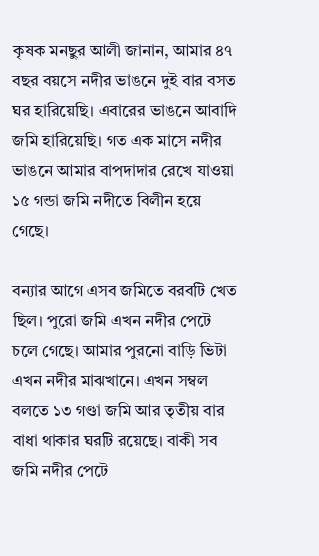কৃষক মনছুর আলী জানান, আমার ৪৭ বছর বয়সে নদীর ভাঙনে দুই বার বসত ঘর হারিয়েছি। এবারের ভাঙনে আবাদি জমি হারিয়েছি। গত এক মাসে নদীর ভাঙনে আমার বাপদাদার রেখে যাওয়া ১৫ গন্ডা জমি নদীতে বিলীন হয়ে গেছে।

বন্যার আগে এসব জমিতে বরবটি খেত ছিল। পুরো জমি এখন নদীর পেটে চলে গেছে। আমার পুরনো বাড়ি ভিটা এখন নদীর মাঝখানে। এখন সম্বল বলতে ১৩ গণ্ডা জমি আর তৃতীয় বার বাধা থাকার ঘরটি রয়েছে। বাকী সব জমি নদীর পেটে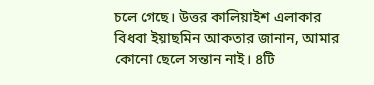চলে গেছে। উত্তর কালিয়াইশ এলাকার বিধবা ইয়াছমিন আকতার জানান, আমার কোনো ছেলে সন্তান নাই। ৪টি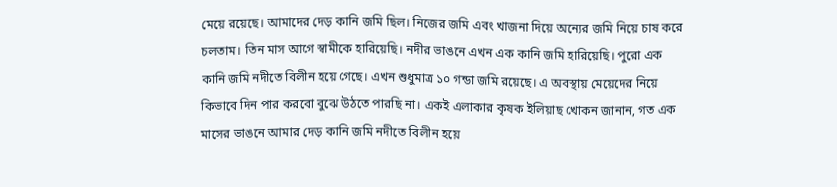মেয়ে রয়েছে। আমাদের দেড় কানি জমি ছিল। নিজের জমি এবং খাজনা দিয়ে অন্যের জমি নিয়ে চাষ করে চলতাম। তিন মাস আগে স্বামীকে হারিয়েছি। নদীর ভাঙনে এখন এক কানি জমি হারিয়েছি। পুরো এক কানি জমি নদীতে বিলীন হয়ে গেছে। এখন শুধুমাত্র ১০ গন্ডা জমি রয়েছে। এ অবস্থায় মেয়েদের নিয়ে কিভাবে দিন পার করবো বুঝে উঠতে পারছি না। একই এলাকার কৃষক ইলিয়াছ খোকন জানান, গত এক মাসের ভাঙনে আমার দেড় কানি জমি নদীতে বিলীন হয়ে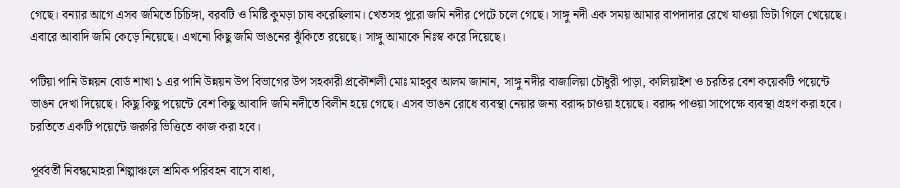গেছে। বন্যার আগে এসব জমিতে চিচিঙ্গা, বরবটি ও মিষ্টি কুমড়া চাষ করেছিলাম। খেতসহ পুরো জমি নদীর পেটে চলে গেছে। সাঙ্গু নদী এক সময় আমার বাপদাদার রেখে যাওয়া ভিটা গিলে খেয়েছে। এবারে আবাদি জমি কেড়ে নিয়েছে। এখনো কিছু জমি ভাঙনের ঝুঁকিতে রয়েছে। সাঙ্গু আমাকে নিঃস্ব করে দিয়েছে।

পটিয়া পানি উন্নয়ন বোর্ড শাখা ১ এর পানি উন্নয়ন উপ বিভাগের উপ সহকারী প্রকৌশলী মোঃ মাহবুব আলম জানান, সাঙ্গু নদীর বাজালিয়া চৌধুরী পাড়া, কালিয়াইশ ও চরতির বেশ কয়েকটি পয়েন্টে ভাঙন দেখা দিয়েছে। কিছু কিছু পয়েন্টে বেশ কিছু আবাদি জমি নদীতে বিলীন হয়ে গেছে। এসব ভাঙন রোধে ব্যবস্থা নেয়ার জন্য বরাদ্দ চাওয়া হয়েছে। বরাদ্দ পাওয়া সাপেক্ষে ব্যবস্থা গ্রহণ করা হবে। চরতিতে একটি পয়েন্টে জরুরি ভিত্তিতে কাজ করা হবে।

পূর্ববর্তী নিবন্ধমোহরা শিল্পাঞ্চলে শ্রমিক পরিবহন বাসে বাধা,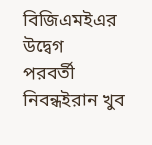বিজিএমইএর উদ্বেগ
পরবর্তী নিবন্ধইরান খুব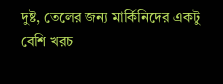দুষ্ট, তেলের জন্য মার্কিনিদের একটু বেশি খরচ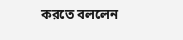করতে বললেন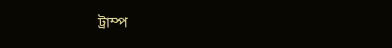ট্রাম্প